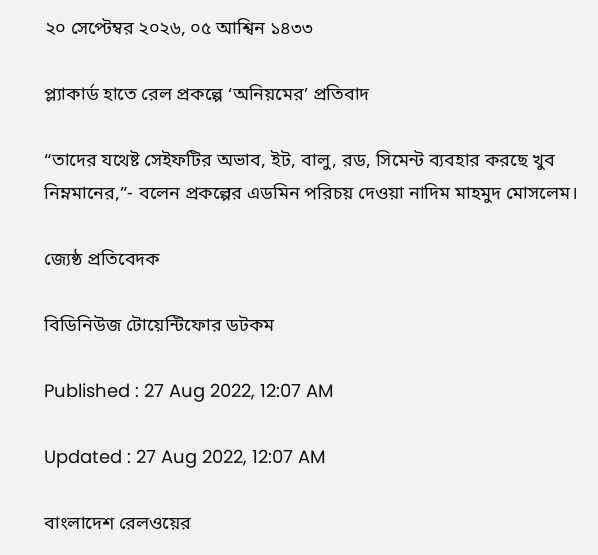২০ সেপ্টেম্বর ২০২৬, ০৫ আশ্বিন ১৪৩৩

প্ল্যাকার্ড হাতে রেল প্রকল্পে ‘অনিয়মের’ প্রতিবাদ

“তাদের যথেষ্ট সেইফটির অভাব, ইট, বালু, রড, সিমেন্ট ব্যবহার করছে খুব নিম্নমানের,”- বলেন প্রকল্পের এডমিন পরিচয় দেওয়া নাদিম মাহমুদ মোসলেম।

জ্যেষ্ঠ প্রতিবেদক

বিডিনিউজ টোয়েন্টিফোর ডটকম

Published : 27 Aug 2022, 12:07 AM

Updated : 27 Aug 2022, 12:07 AM

বাংলাদেশ রেলওয়ের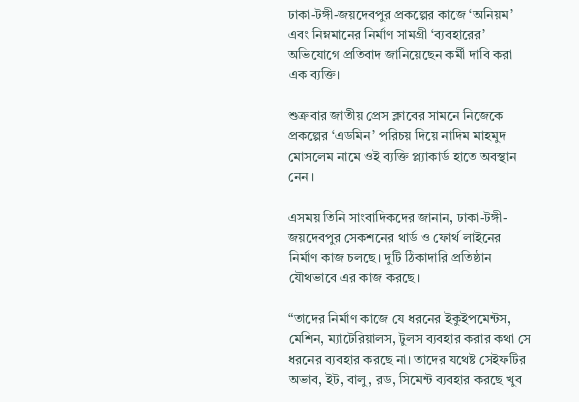ঢাকা-টঙ্গী-জয়দেবপুর প্রকল্পের কাজে ‘অনিয়ম’ এবং নিম্নমানের নির্মাণ সামগ্রী ‘ব্যবহারের’ অভিযোগে প্রতিবাদ জানিয়েছেন কর্মী দাবি করা এক ব্যক্তি।

শুক্রবার জাতীয় প্রেস ক্লাবের সামনে নিজেকে প্রকল্পের ‘এডমিন’ পরিচয় দিয়ে নাদিম মাহমুদ মোসলেম নামে ওই ব্যক্তি প্ল্যাকার্ড হাতে অবস্থান নেন।

এসময় তিনি সাংবাদিকদের জানান, ঢাকা-টঙ্গী-জয়দেবপুর সেকশনের থার্ড ও ফোর্থ লাইনের নির্মাণ কাজ চলছে। দুটি ঠিকাদারি প্রতিষ্ঠান যৌথভাবে এর কাজ করছে।

“তাদের নির্মাণ কাজে যে ধরনের ইকুইপমেন্টস, মেশিন, ম্যাটেরিয়ালস, টুলস ব্যবহার করার কথা সে ধরনের ব্যবহার করছে না। তাদের যথেষ্ট সেইফটির অভাব, ইট, বালু, রড, সিমেন্ট ব্যবহার করছে খুব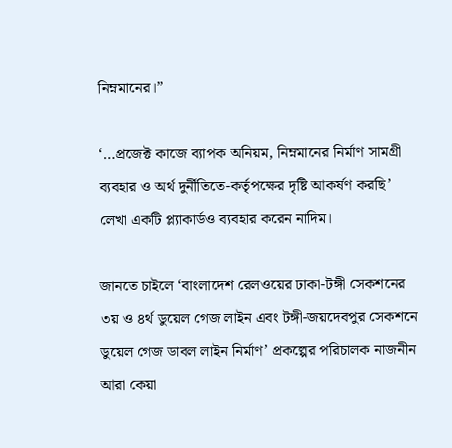নিম্নমানের।”

‘…প্রজেক্ট কাজে ব্যাপক অনিয়ম, নিম্নমানের নির্মাণ সামগ্রী ব্যবহার ও অর্থ দুর্নীতিতে-কর্তৃপক্ষের দৃষ্টি আকর্ষণ করছি’ লেখা একটি প্ল্যাকার্ডও ব্যবহার করেন নাদিম।

জানতে চাইলে ‘বাংলাদেশ রেলওয়ের ঢাকা-টঙ্গী সেকশনের ৩য় ও ৪র্থ ডুয়েল গেজ লাইন এবং টঙ্গী-জয়দেবপুর সেকশনে ডুয়েল গেজ ডাবল লাইন নির্মাণ’ প্রকল্পের পরিচালক নাজনীন আরা কেয়া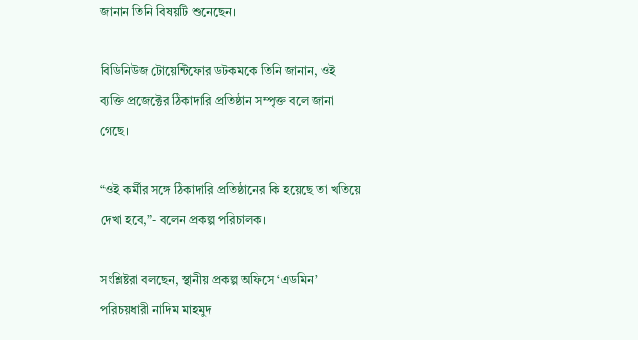জানান তিনি বিষয়টি শুনেছেন।

বিডিনিউজ টোয়েন্টিফোর ডটকমকে তিনি জানান, ওই ব্যক্তি প্রজেক্টের ঠিকাদারি প্রতিষ্ঠান সম্পৃক্ত বলে জানা গেছে।

“ওই কর্মীর সঙ্গে ঠিকাদারি প্রতিষ্ঠানের কি হয়েছে তা খতিয়ে দেখা হবে,”- বলেন প্রকল্প পরিচালক।

সংশ্লিষ্টরা বলছেন, স্থানীয় প্রকল্প অফিসে ‘এডমিন’ পরিচয়ধারী নাদিম মাহমুদ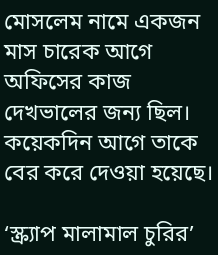মোসলেম নামে একজন মাস চারেক আগে অফিসের কাজ দেখভালের জন্য ছিল। কয়েকদিন আগে তাকে বের করে দেওয়া হয়েছে।

‘স্ক্র্যাপ মালামাল চুরির’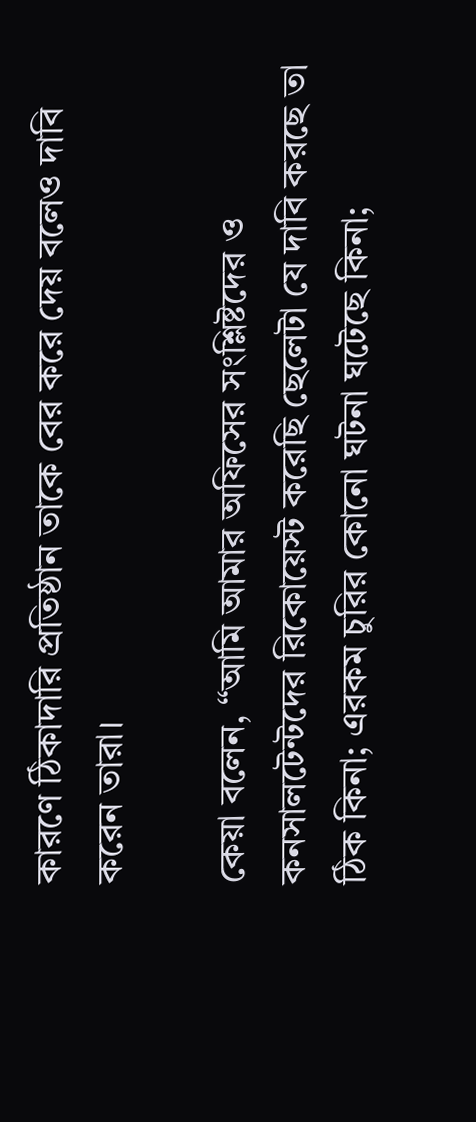কারণে ঠিকাদারি প্রতিষ্ঠান তাকে বের করে দেয় বলেও দাবি করেন তারা।

কেয়া বলেন, “আমি আমার অফিসের সংশ্লিষ্টদের ও কনসালটেন্টদের রিকোয়েস্ট করেছি ছেলেটা যে দাবি করছে তা ঠিক কিনা; এরকম চুরির কোনো ঘটনা ঘটেছে কিনা;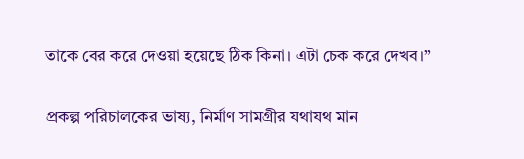তাকে বের করে দেওয়া হয়েছে ঠিক কিনা। এটা চেক করে দেখব।”

প্রকল্প পরিচালকের ভাষ্য, নির্মাণ সামগ্রীর যথাযথ মান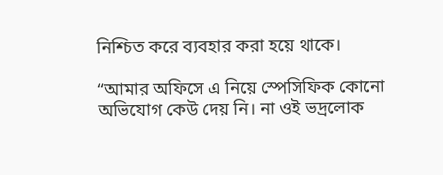নিশ্চিত করে ব্যবহার করা হয়ে থাকে।

“আমার অফিসে এ নিয়ে স্পেসিফিক কোনো অভিযোগ কেউ দেয় নি। না ওই ভদ্রলোক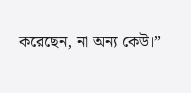করেছেন, না অন্য কেউ।”